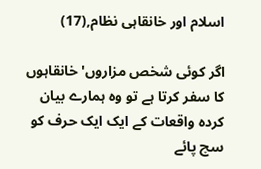اسلام اور خانقاہی نظام,(17)

اگر کوئی شخص مزاروں'خانقاہوں کا سفر کرتا ہے تو وہ ہمارے بیان کردہ واقعات کے ایک ایک حرف کو سچ پائے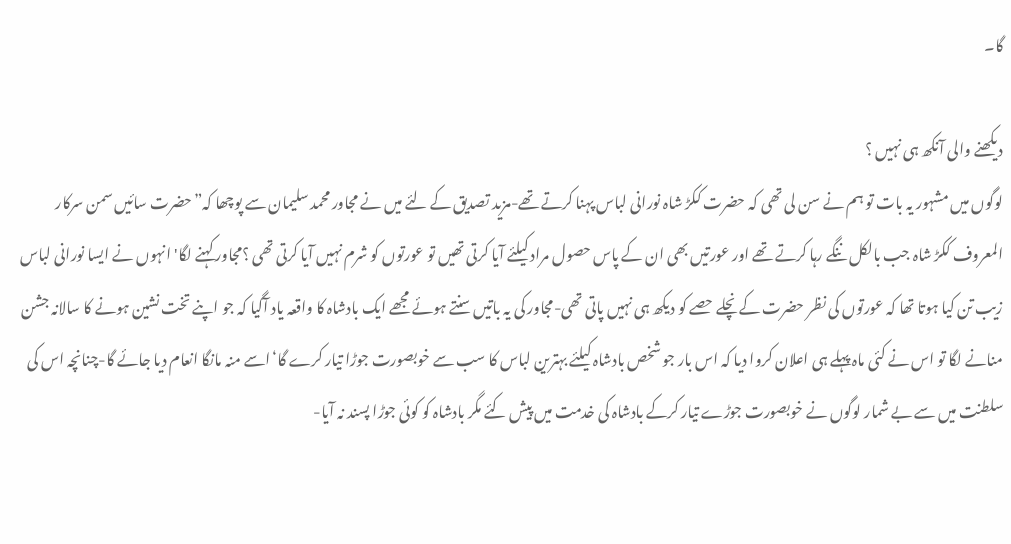گا۔

دیکھنے والی آنکھ ہی نہیں ؟
لوگوں میں مشہور یہ بات تو ہم نے سن لی تھی کہ حضرت ککڑ شاہ نورانی لباس پہنا کرتے تھے-مزید تصدیق کے لئے میں نے مجاور محمد سلیمان سے پوچھا کہ”حضرت سائیں سمن سرکار المعروف ککڑ شاہ جب بالکل ننگے رہا کرتے تھے اور عورتیں بھی ان کے پاس حصول مراد کیلئے آیا کرتی تھیں تو عورتوں کو شرم نہیں آیا کرتی تھی ؟مجاور کہنے لگا' انہوں نے ایسا نورانی لباس زیب تن کیا ہوتا تھا کہ عورتوں کی نظر حضرت کے نچلے حصے کو دیکھ ہی نہیں پاتی تھی-مجاور کی یہ باتیں سنتے ہوئے مجھے ایک بادشاہ کا واقعہ یاد آگیا کہ جو اپنے تخت نشین ہونے کا سالانہ جشن منانے لگا تو اس نے کئی ماہ پہلے ہی اعلان کروا دیا کہ اس بار جو شخص بادشاہ کیلئے بہترین لباس کا سب سے خوبصورت جوڑا تیار کرے گا‘اسے منہ مانگا انعام دیا جائے گا-چنانچہ اس کی سلطنت میں سے بے شمار لوگوں نے خوبصورت جوڑے تیار کرکے بادشاہ کی خدمت میں پیش کئے مگر بادشاہ کو کوئی جوڑا پسند نہ آیا-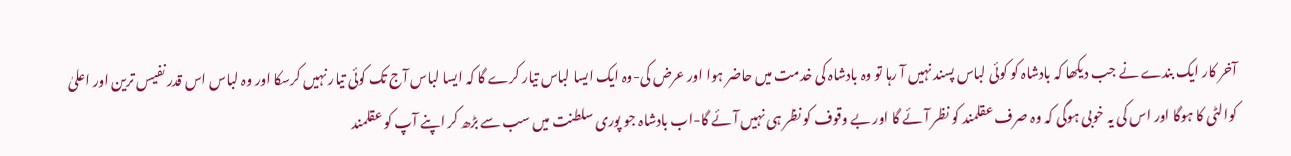آخر کار ایک بندے نے جب دیکھا کہ بادشاہ کو کوئی لباس پسند نہیں آ رہا تو وہ بادشاہ کی خدمت میں حاضر ہوا اور عرض کی-وہ ایک ایسا لباس تیار کرے گا کہ ایسا لباس آج تک کوئی تیار نہیں کرسکا اور وہ لباس اس قدر نفیس ترین اور اعلیٰ کوالٹی کا ہوگا اور اس کی یہ خوبی ہوگی کہ وہ صرف عقلمند کو نظر آئے گا اور بے وقوف کو نظر ہی نہیں آئے گا-اب بادشاہ جو پوری سلطنت میں سب سے بڑھ کر اپنے آپ کو عقلمند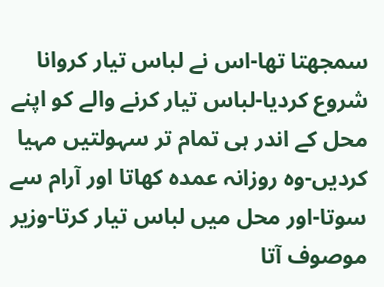سمجھتا تھا-اس نے لباس تیار کروانا شروع کردیا-لباس تیار کرنے والے کو اپنے محل کے اندر ہی تمام تر سہولتیں مہیا کردیں-وہ روزانہ عمدہ کھاتا اور آرام سے سوتا-اور محل میں لباس تیار کرتا-وزیر موصوف آتا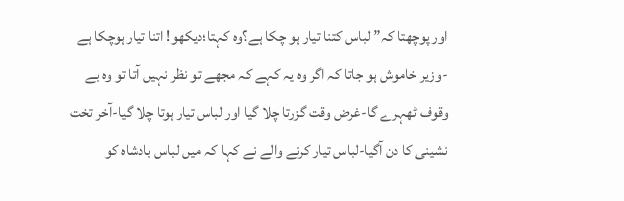اور پوچھتا کہ” لباس کتنا تیار ہو چکا ہے؟وہ کہتا؛دیکھو! اتنا تیار ہوچکا ہے -وزیر خاموش ہو جاتا کہ اگر وہ یہ کہے کہ مجھے تو نظر نہیں آتا تو وہ بے وقوف ٹھہرے گا-غرض وقت گزرتا چلا گیا اور لباس تیار ہوتا چلا گیا-آخر تخت نشینی کا دن آگیا-لباس تیار کرنے والے نے کہا کہ میں لباس بادشاہ کو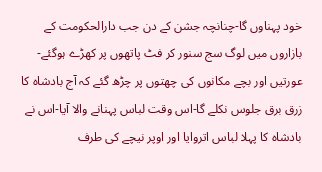خود پہناوں گا-چنانچہ جشن کے دن جب دارالحکومت کے بازاروں میں لوگ سج سنور کر فٹ پاتھوں پر کھڑے ہوگئے-عورتیں اور بچے مکانوں کی چھتوں پر چڑھ گئے کہ آج بادشاہ کا زرق برق جلوس نکلے گا-اس وقت لباس پہنانے والا آیا-اس نے بادشاہ کا پہلا لباس اتروایا اور اوپر نیچے کی طرف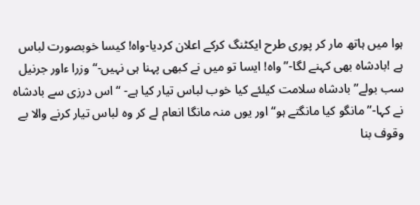ہوا میں ہاتھ مار کر پوری طرح ایکٹنگ کرکے اعلان کردیا-واہ! کیسا خوبصورت لباس ہے !بادشاہ بھی کہنے لگا-”واہ! ایسا تو میں نے کبھی پہنا ہی نہیں-“وزرا ءاور جرنیل سب بولے”بادشاہ سلامت کیلئے کیا خوب لباس تیار کیا ہے- “اس درزی سے بادشاہ نے کہا-”مانگو کیا مانگتے ہو“ اور یوں منہ مانگا انعام لے کر وہ لباس تیار کرنے والا بے وقوف بنا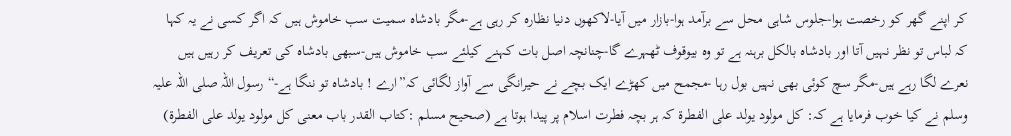کر اپنے گھر کو رخصت ہوا-جلوس شاہی محل سے برآمد ہوا-بازار میں آیا-لاکھوں دنیا نظارہ کر رہی ہے-مگر بادشاہ سمیت سب خاموش ہیں کہ اگر کسی نے یہ کہا کہ لباس تو نظر نہیں آتا اور بادشاہ بالکل برہنہ ہے تو وہ بیوقوف ٹھہرے گا-چنانچہ اصل بات کہنے کیلئے سب خاموش ہیں-سبهی بادشاہ کی تعریف کر رہیں ہیں نعرے لگا رہے ہیں-مگر سچ کوئی بهی نہیں بول رہا -مجمح میں کھڑے ایک بچے نے حیرانگی سے آواز لگائی کہ”ارے ! بادشاہ تو ننگا ہے-“رسول اللہ صلی اللہ علیہ وسلم نے کیا خوب فرمایا ہے کہ: کل مولود یولد علی الفطرة کہ ہر بچہ فطرت اسلام پر پیدا ہوتا ہے (صحیح مسلم :کتاب القدر باب معنی کل مولود یولد علی الفطرة)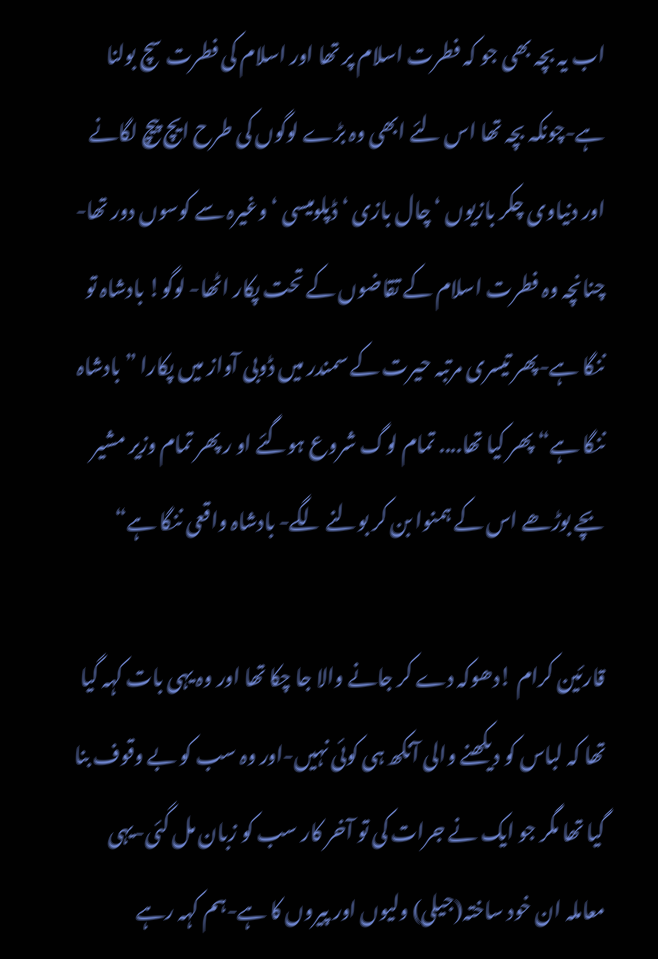اب یہ بچہ بھی جو کہ فطرت اسلام پر تھا اور اسلام کی فطرت سچ بولنا ہے-چونکہ بچہ تھا اس لئے ابھی وہ بڑے لوگوں کی طرح ایچ پیچ لگانے اور دنیاوی چکر بازیوں ‘ چال بازی ‘ ڈپلومیسی ‘ وغیرہ سے کوسوں دور تھا- چنانچہ وہ فطرت اسلام کے تقاضوں کے تحت پکار اٹھا- لوگو! بادشاہ تو ننگا ہے-پھر تیسری مرتبہ حیرت کے سمندر میں ڈوبی آواز میں پکارا ” بادشاہ ننگا ہے“ پھر کیا تھا.... تمام لوگ شروع ہوگئے او ر پھر تمام وزیر مشیر بچے بوڑھے اس کے ہمنوا بن کر بولنے لگے- بادشاہ واقعی ننگا ہے“

قارئین کرام !دھوکہ دے کر جانے والا جا چکا تھا اور وہ یہی بات کہہ گیا تھا کہ لباس کو دیکھنے والی آنکھ ہی کوئی نہیں-اور وہ سب کو بے وقوف بنا گیا تھا مگر جو ایک نے جرات کی تو آخر کار سب کو زبان مل گئی-یہی معاملہ ان خود ساختہ(جیلی) ولیوں اور پیروں کا ہے-ہم کہہ رہے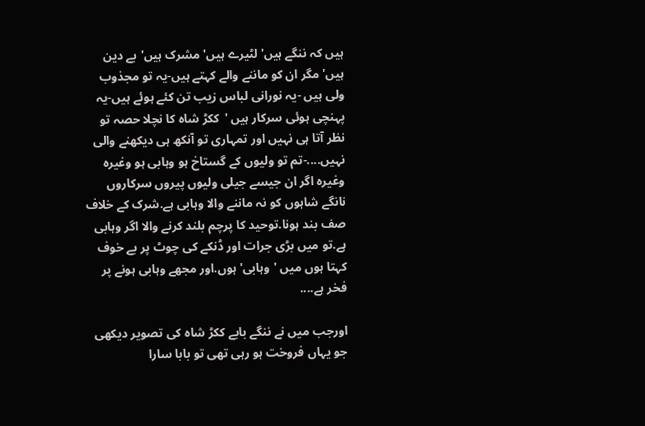ہیں کہ ننگے ہیں'لٹیرے ہیں'مشرک ہیں'بے دین ہیں' مگر ان کو ماننے والے کہتے ہیں-یہ تو مجذوب ولی ہیں -یہ نورانی لباس زیب تن کئے ہوئے ہیں-یہ پہنچی ہوئی سرکار ہیں 'ککڑ شاہ کا نچلا حصہ تو نظر آتا ہی نہیں اور تمہاری تو آنکھ ہی دیکھنے والی نہیں....-تم تو ولیوں کے گستاخ ہو وہابی ہو وغیرہ وغیرہ اگر ان جیسے جیلی ولیوں پیروں سرکاروں نانگے شاہوں کو نہ ماننے والا وہابی ہے.شرک کے خلاف صف بند ہونا.توحید کا پرچم بلند کرنے والا اگر وہابی ہے.تو میں بڑی جرات اور ڈنکے کی چوٹ پر بے خوف کہتا ہوں میں 'وہابی' ہوں.اور مجهے وہابی ہونے پر فخر ہے....

اورجب میں نے ننگے بابے ککڑ شاہ کی تصویر دیکھی جو یہاں فروخت ہو رہی تھی تو بابا سارا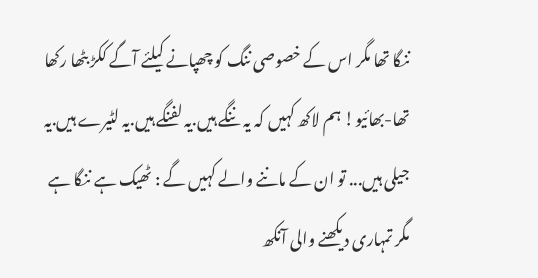ننگا تھا مگر اس کے خصوصی ننگ کو چھپانے کیلئے آگے ککڑ بٹھا رکھا تھا-بھائیو! ہم لاکھ کہیں کہ یہ ننگے ہیں.یہ لفنگے ہیں.یہ لٹیرے ہیں.یہ جیلی ہیں... تو ان کے ماننے والے کہیں گے : ٹھیک ہے ننگا ہے مگر تمہاری دیکھنے والی آنکھ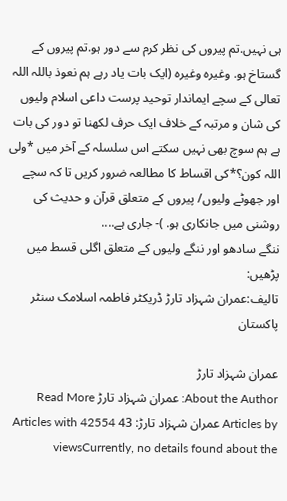ہی نہیں.تم پیروں کی نظر کرم سے دور ہو.تم پیروں کے گستاخ ہو. وغیرہ وغیرہ (ایک بات یاد رہے ہم نعوذ باللہ اللہ تعالی کے سچے ایماندار توحید پرست داعی اسلام ولیوں کی شان و مرتبہ کے خلاف ایک حرف لکهنا تو دور کی بات ہے ہم سوچ بهی نہیں سکتے اس سلسلہ کے آخر میں *ولی اللہ کون؟*کی اقساط کا مطالعہ ضرور کریں تا کہ سچے اور جهوٹے ولیوں/ پیروں کے متعلق قرآن و حدیث کی روشنی میں جانکاری ہو. )- جاری ہے....
ننگے سادھو اور ننگے ولیوں کے متعلق اگلی قسط میں پڑهیں:
تالیف:عمران شہزاد تارڑ ڈریکٹر فاطمہ اسلامک سنٹر پاکستان

عمران شہزاد تارڑ
About the Author: عمران شہزاد تارڑ Read More Articles by عمران شہزاد تارڑ: 43 Articles with 42554 viewsCurrently, no details found about the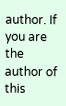author. If you are the author of this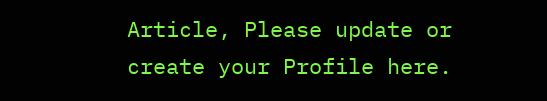Article, Please update or create your Profile here.